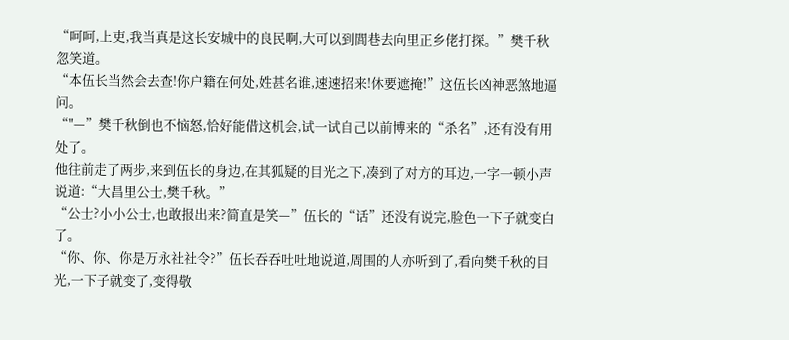“呵呵,上吏,我当真是这长安城中的良民啊,大可以到閭巷去向里正乡佬打探。”樊千秋忽笑道。
“本伍长当然会去查!你户籍在何处,姓甚名谁,速速招来!休要遮掩!”这伍长凶神恶煞地逼问。
“"—”樊千秋倒也不恼怒,恰好能借这机会,试一试自己以前博来的“杀名”,还有没有用处了。
他往前走了两步,来到伍长的身边,在其狐疑的目光之下,凑到了对方的耳边,一字一顿小声说道:“大昌里公士,樊千秋。”
“公士?小小公士,也敢报出来?简直是笑—”伍长的“话”还没有说完,脸色一下子就变白了。
“你、你、你是万永社社令?”伍长吞吞吐吐地说道,周围的人亦听到了,看向樊千秋的目光,一下子就变了,变得敬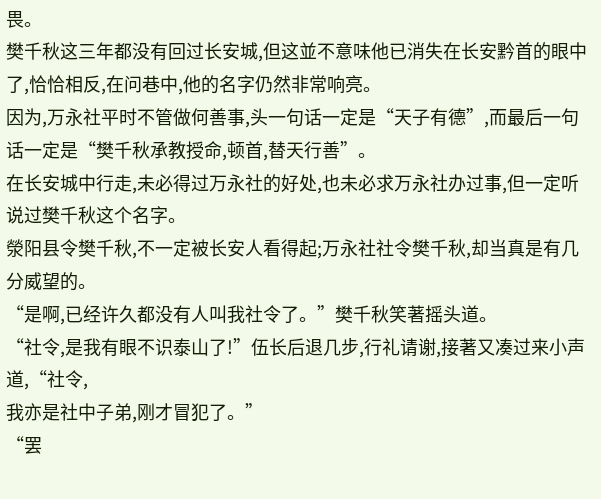畏。
樊千秋这三年都没有回过长安城,但这並不意味他已消失在长安黔首的眼中了,恰恰相反,在问巷中,他的名字仍然非常响亮。
因为,万永社平时不管做何善事,头一句话一定是“天子有德”,而最后一句话一定是“樊千秋承教授命,顿首,替天行善”。
在长安城中行走,未必得过万永社的好处,也未必求万永社办过事,但一定听说过樊千秋这个名字。
滎阳县令樊千秋,不一定被长安人看得起;万永社社令樊千秋,却当真是有几分威望的。
“是啊,已经许久都没有人叫我社令了。”樊千秋笑著摇头道。
“社令,是我有眼不识泰山了!”伍长后退几步,行礼请谢,接著又凑过来小声道,“社令,
我亦是社中子弟,刚才冒犯了。”
“罢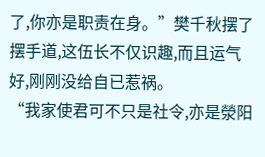了,你亦是职责在身。”樊千秋摆了摆手道,这伍长不仅识趣,而且运气好,刚刚没给自已惹祸。
“我家使君可不只是社令,亦是滎阳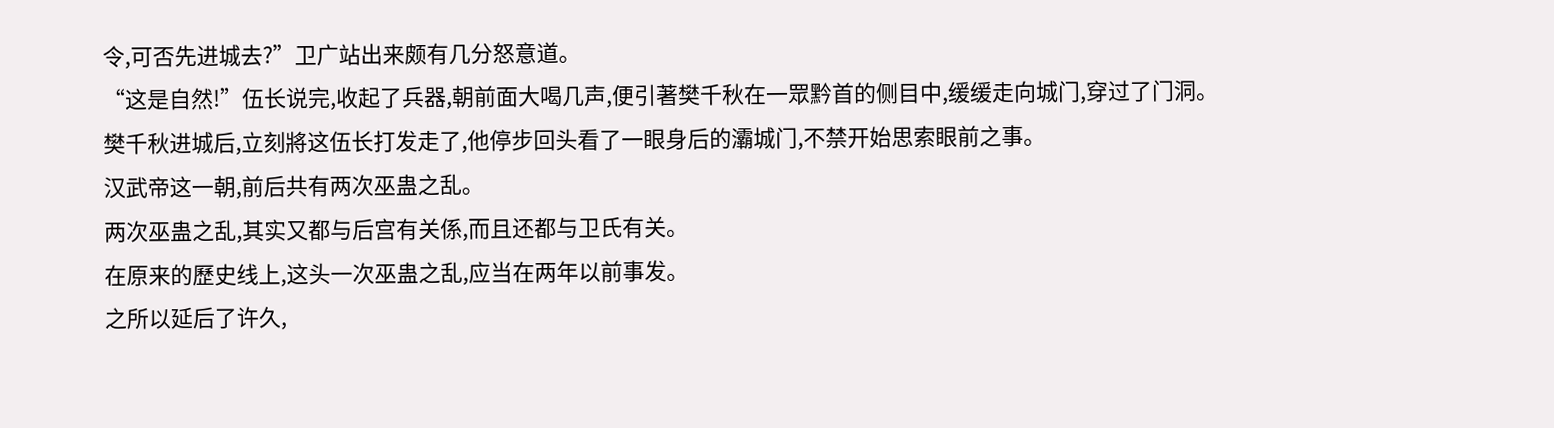令,可否先进城去?”卫广站出来颇有几分怒意道。
“这是自然!”伍长说完,收起了兵器,朝前面大喝几声,便引著樊千秋在一眾黔首的侧目中,缓缓走向城门,穿过了门洞。
樊千秋进城后,立刻將这伍长打发走了,他停步回头看了一眼身后的灞城门,不禁开始思索眼前之事。
汉武帝这一朝,前后共有两次巫蛊之乱。
两次巫蛊之乱,其实又都与后宫有关係,而且还都与卫氏有关。
在原来的歷史线上,这头一次巫蛊之乱,应当在两年以前事发。
之所以延后了许久,